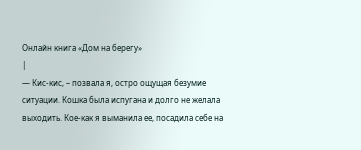Онлайн книга «Дом на берегу»
|
— Кис-кис, – позвала я, остро ощущая безумие ситуации. Кошка была испугана и долго не желала выходить. Кое-как я выманила ее, посадила себе на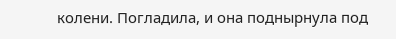колени. Погладила, и она поднырнула под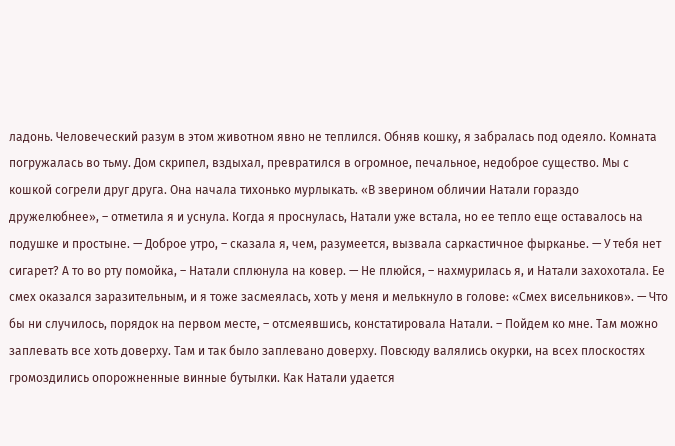ладонь. Человеческий разум в этом животном явно не теплился. Обняв кошку, я забралась под одеяло. Комната погружалась во тьму. Дом скрипел, вздыхал, превратился в огромное, печальное, недоброе существо. Мы с кошкой согрели друг друга. Она начала тихонько мурлыкать. «В зверином обличии Натали гораздо дружелюбнее», – отметила я и уснула. Когда я проснулась, Натали уже встала, но ее тепло еще оставалось на подушке и простыне. — Доброе утро, – сказала я, чем, разумеется, вызвала саркастичное фырканье. — У тебя нет сигарет? А то во рту помойка, – Натали сплюнула на ковер. — Не плюйся, – нахмурилась я, и Натали захохотала. Ее смех оказался заразительным, и я тоже засмеялась, хоть у меня и мелькнуло в голове: «Смех висельников». — Что бы ни случилось, порядок на первом месте, – отсмеявшись, констатировала Натали. – Пойдем ко мне. Там можно заплевать все хоть доверху. Там и так было заплевано доверху. Повсюду валялись окурки, на всех плоскостях громоздились опорожненные винные бутылки. Как Натали удается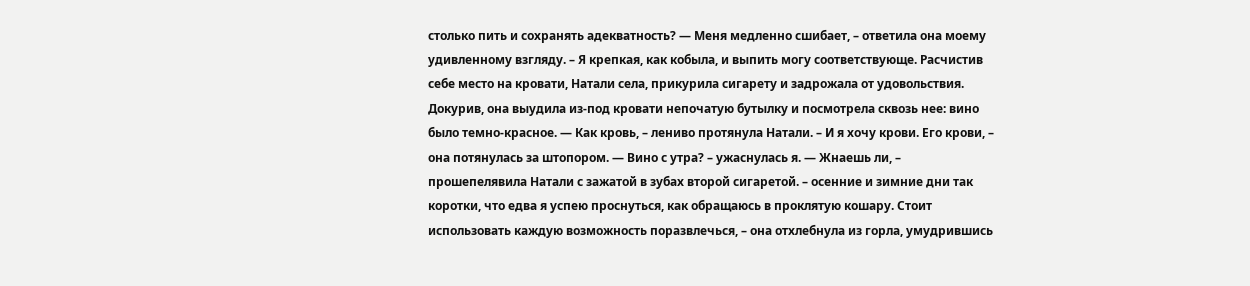столько пить и сохранять адекватность? — Меня медленно сшибает, – ответила она моему удивленному взгляду. – Я крепкая, как кобыла, и выпить могу соответствующе. Расчистив себе место на кровати, Натали села, прикурила сигарету и задрожала от удовольствия. Докурив, она выудила из-под кровати непочатую бутылку и посмотрела сквозь нее: вино было темно-красное. — Как кровь, – лениво протянула Натали. – И я хочу крови. Его крови, – она потянулась за штопором. — Вино с утра? – ужаснулась я. — Жнаешь ли, – прошепелявила Натали с зажатой в зубах второй сигаретой. – осенние и зимние дни так коротки, что едва я успею проснуться, как обращаюсь в проклятую кошару. Стоит использовать каждую возможность поразвлечься, – она отхлебнула из горла, умудрившись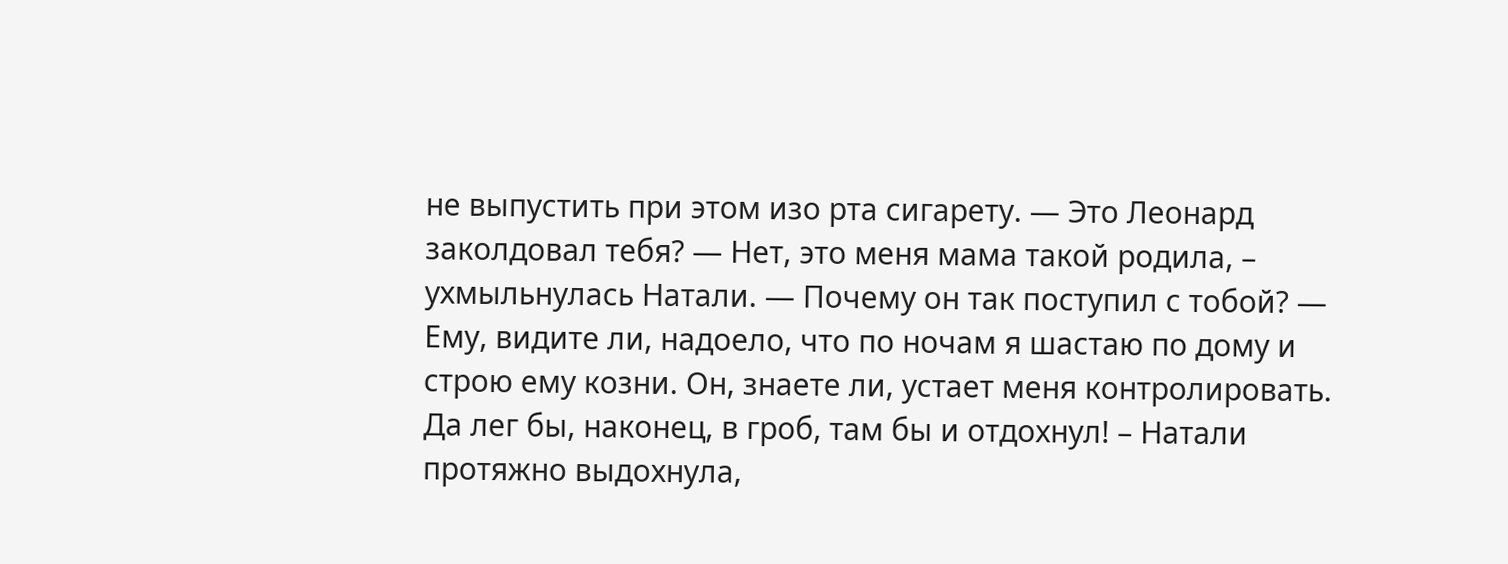не выпустить при этом изо рта сигарету. — Это Леонард заколдовал тебя? — Нет, это меня мама такой родила, – ухмыльнулась Натали. — Почему он так поступил с тобой? — Ему, видите ли, надоело, что по ночам я шастаю по дому и строю ему козни. Он, знаете ли, устает меня контролировать. Да лег бы, наконец, в гроб, там бы и отдохнул! – Натали протяжно выдохнула,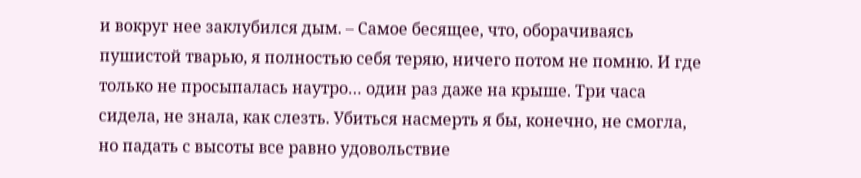и вокруг нее заклубился дым. – Самое бесящее, что, оборачиваясь пушистой тварью, я полностью себя теряю, ничего потом не помню. И где только не просыпалась наутро… один раз даже на крыше. Три часа сидела, не знала, как слезть. Убиться насмерть я бы, конечно, не смогла, но падать с высоты все равно удовольствие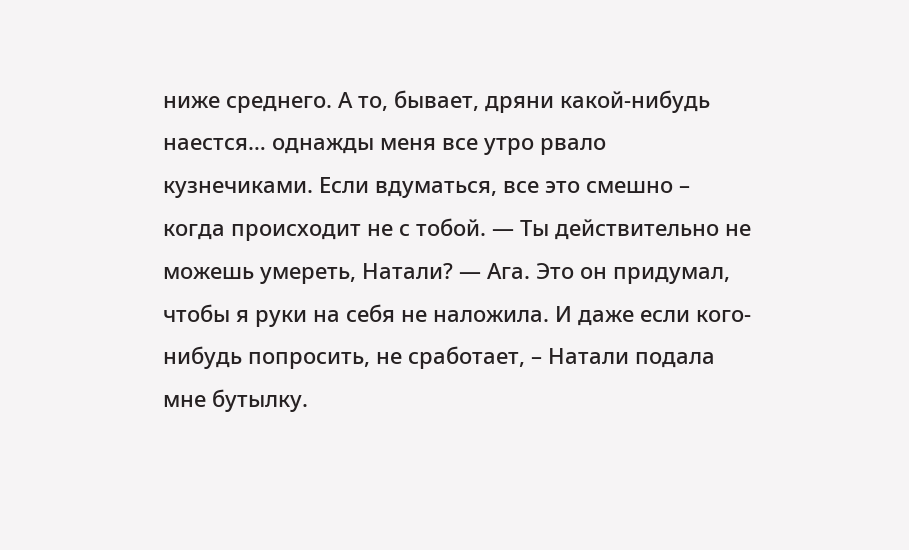ниже среднего. А то, бывает, дряни какой-нибудь наестся… однажды меня все утро рвало кузнечиками. Если вдуматься, все это смешно – когда происходит не с тобой. — Ты действительно не можешь умереть, Натали? — Ага. Это он придумал, чтобы я руки на себя не наложила. И даже если кого-нибудь попросить, не сработает, – Натали подала мне бутылку.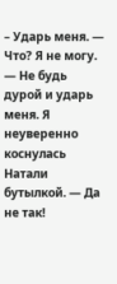– Ударь меня. — Что? Я не могу. — Не будь дурой и ударь меня. Я неуверенно коснулась Натали бутылкой. — Да не так!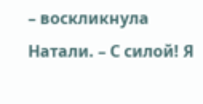– воскликнула Натали. – С силой! Я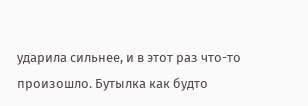ударила сильнее, и в этот раз что-то произошло. Бутылка как будто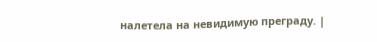налетела на невидимую преграду. |